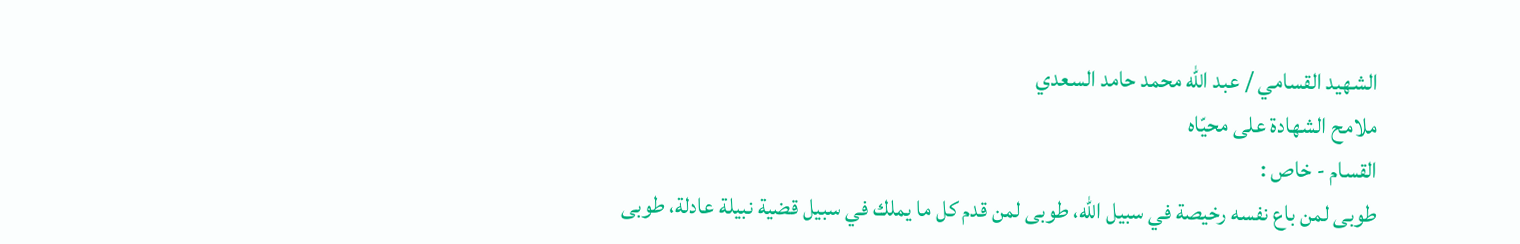الشهيد القسامي / عبد الله محمد حامد السعدي
ملامح الشهادة على محيّاه
القسام - خاص :
طوبى لمن باع نفسه رخيصة في سبيل الله، طوبى لمن قدم كل ما يملك في سبيل قضية نبيلة عادلة، طوبى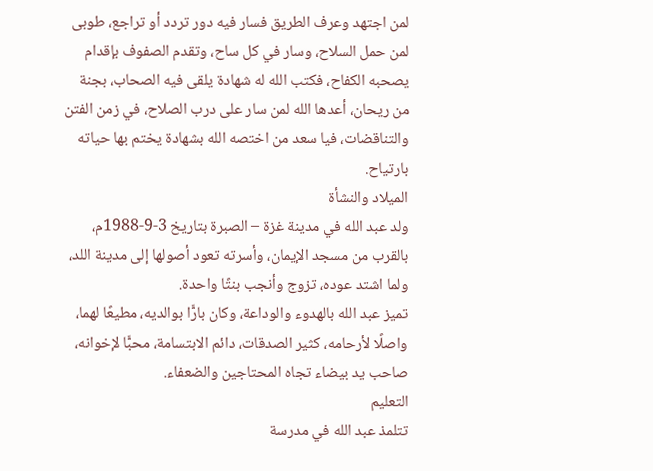لمن اجتهد وعرف الطريق فسار فيه دور تردد أو تراجع، طوبى لمن حمل السلاح، وسار في كل ساح، وتقدم الصفوف بإقدام يصحبه الكفاح، فكتب الله له شهادة يلقى فيه الصحاب، بجنة من ريحان، أعدها الله لمن سار على درب الصلاح، في زمن الفتن والتناقضات، فيا سعد من اختصه الله بشهادة يختم بها حياته بارتياح.
الميلاد والنشأة
ولد عبد الله في مدينة غزة – الصبرة بتاريخ 3-9-1988م، بالقرب من مسجد الإيمان، وأسرته تعود أصولها إلى مدينة اللد، ولما اشتد عوده، تزوج وأنجب بنتًا واحدة.
تميز عبد الله بالهدوء والوداعة، وكان بارًّا بوالديه، مطيعًا لهما، واصلًا لأرحامه، كثير الصدقات، دائم الابتسامة، محبًّا لإخوانه، صاحب يد بيضاء تجاه المحتاجين والضعفاء.
التعليم
تتلمذ عبد الله في مدرسة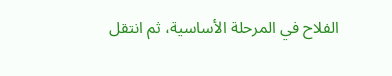الفلاح في المرحلة الأساسية، ثم انتقل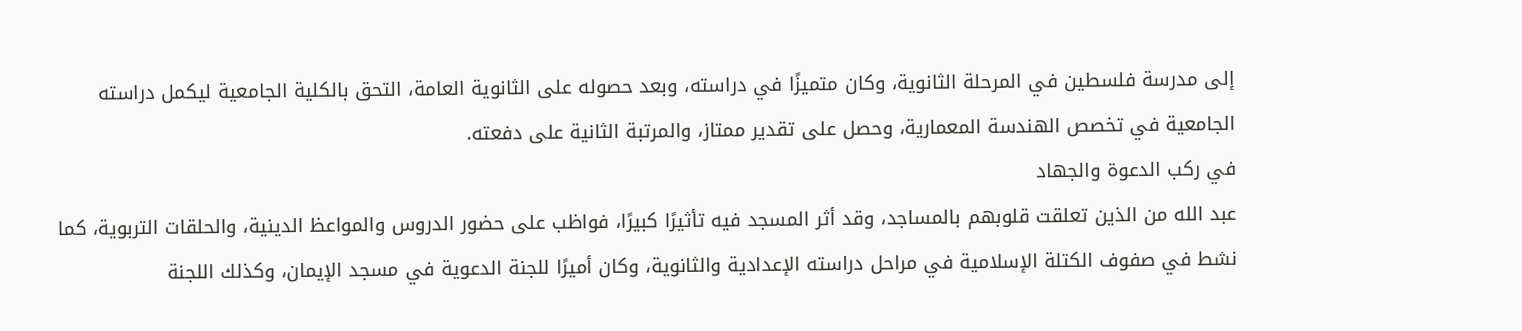إلى مدرسة فلسطين في المرحلة الثانوية، وكان متميزًا في دراسته، وبعد حصوله على الثانوية العامة، التحق بالكلية الجامعية ليكمل دراسته الجامعية في تخصص الهندسة المعمارية، وحصل على تقدير ممتاز، والمرتبة الثانية على دفعته.
في ركب الدعوة والجهاد
عبد الله من الذين تعلقت قلوبهم بالمساجد، وقد أثر المسجد فيه تأثيرًا كبيرًا، فواظب على حضور الدروس والمواعظ الدينية، والحلقات التربوية، كما نشط في صفوف الكتلة الإسلامية في مراحل دراسته الإعدادية والثانوية، وكان أميرًا للجنة الدعوية في مسجد الإيمان، وكذلك اللجنة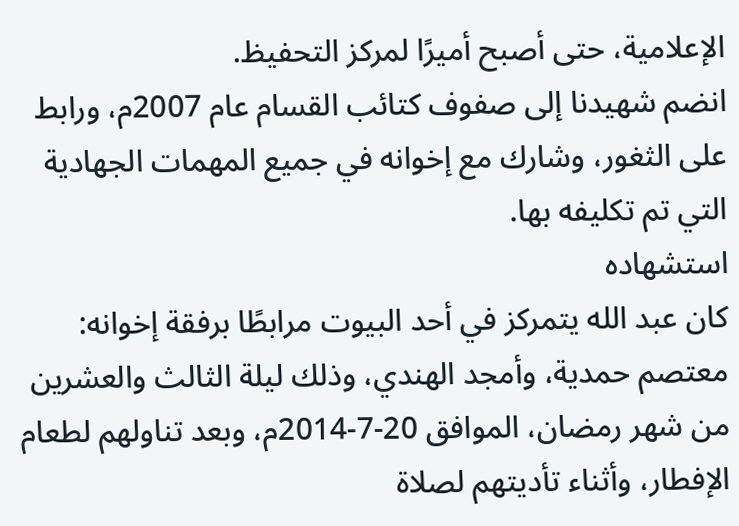الإعلامية، حتى أصبح أميرًا لمركز التحفيظ.
انضم شهيدنا إلى صفوف كتائب القسام عام 2007م، ورابط على الثغور، وشارك مع إخوانه في جميع المهمات الجهادية التي تم تكليفه بها.
استشهاده
كان عبد الله يتمركز في أحد البيوت مرابطًا برفقة إخوانه: معتصم حمدية، وأمجد الهندي، وذلك ليلة الثالث والعشرين من شهر رمضان، الموافق 20-7-2014م، وبعد تناولهم لطعام الإفطار، وأثناء تأديتهم لصلاة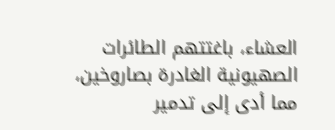العشاء، باغتتهم الطائرات الصهيونية الغادرة بصاروخين، مما أدى إلى تدمير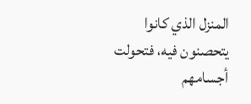المنزل الذي كانوا يتحصنون فيه، فتحولت أجسامهم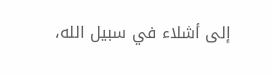إلى أشلاء في سبيل الله،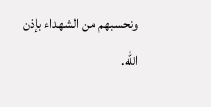ونحسبهم من الشهداء بإذن الله.